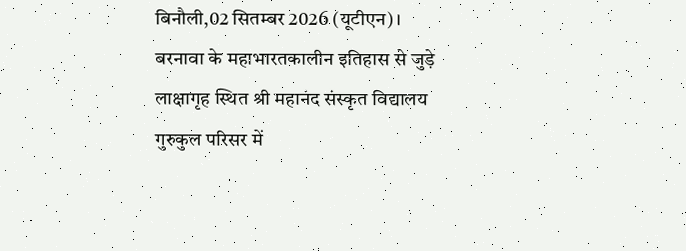बिनौली,02 सितम्बर 2026 (यूटीएन)। बरनावा के महाभारतकालीन इतिहास से जुड़े लाक्षागृह स्थित श्री महानंद संस्कृत विद्यालय गुरुकुल परिसर में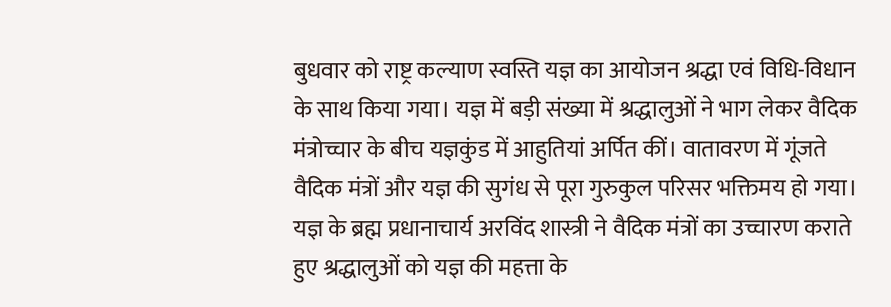बुधवार को राष्ट्र कल्याण स्वस्ति यज्ञ का आयोजन श्रद्धा एवं विधि-विधान के साथ किया गया। यज्ञ में बड़ी संख्या में श्रद्धालुओं ने भाग लेकर वैदिक मंत्रोच्चार के बीच यज्ञकुंड में आहुतियां अर्पित कीं। वातावरण में गूंजते वैदिक मंत्रों और यज्ञ की सुगंध से पूरा गुरुकुल परिसर भक्तिमय हो गया।
यज्ञ के ब्रह्म प्रधानाचार्य अरविंद शास्त्री ने वैदिक मंत्रों का उच्चारण कराते हुए श्रद्धालुओं को यज्ञ की महत्ता के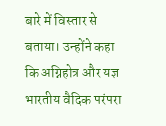बारे में विस्तार से बताया। उन्होंने कहा कि अग्निहोत्र और यज्ञ भारतीय वैदिक परंपरा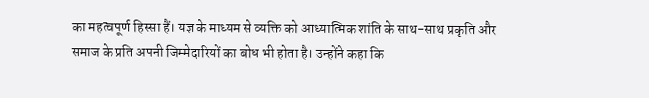का महत्वपूर्ण हिस्सा हैं। यज्ञ के माध्यम से व्यक्ति को आध्यात्मिक शांति के साथ-साथ प्रकृति और समाज के प्रति अपनी जिम्मेदारियों का बोध भी होता है। उन्होंने कहा कि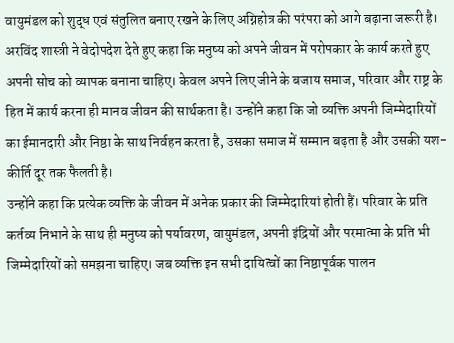वायुमंडल को शुद्ध एवं संतुलित बनाए रखने के लिए अग्निहोत्र की परंपरा को आगे बढ़ाना जरूरी है।
अरविंद शास्त्री ने वेदोपदेश देते हुए कहा कि मनुष्य को अपने जीवन में परोपकार के कार्य करते हुए अपनी सोच को व्यापक बनाना चाहिए। केवल अपने लिए जीने के बजाय समाज, परिवार और राष्ट्र के हित में कार्य करना ही मानव जीवन की सार्थकता है। उन्होंने कहा कि जो व्यक्ति अपनी जिम्मेदारियों का ईमानदारी और निष्ठा के साथ निर्वहन करता है, उसका समाज में सम्मान बढ़ता है और उसकी यश-कीर्ति दूर तक फैलती है।
उन्होंने कहा कि प्रत्येक व्यक्ति के जीवन में अनेक प्रकार की जिम्मेदारियां होती हैं। परिवार के प्रति कर्तव्य निभाने के साथ ही मनुष्य को पर्यावरण, वायुमंडल, अपनी इंद्रियों और परमात्मा के प्रति भी जिम्मेदारियों को समझना चाहिए। जब व्यक्ति इन सभी दायित्वों का निष्ठापूर्वक पालन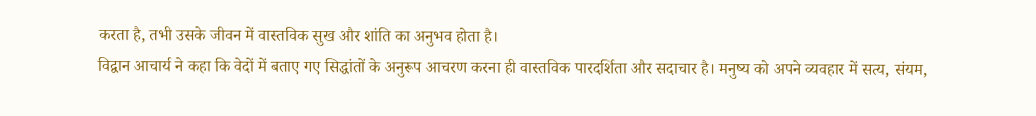करता है, तभी उसके जीवन में वास्तविक सुख और शांति का अनुभव होता है।
विद्वान आचार्य ने कहा कि वेदों में बताए गए सिद्धांतों के अनुरूप आचरण करना ही वास्तविक पारदर्शिता और सदाचार है। मनुष्य को अपने व्यवहार में सत्य, संयम,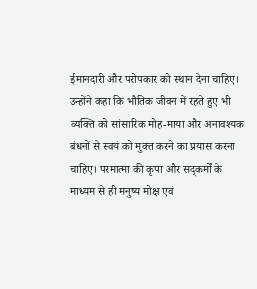ईमानदारी और परोपकार को स्थान देना चाहिए। उन्होंने कहा कि भौतिक जीवन में रहते हुए भी व्यक्ति को सांसारिक मोह-माया और अनावश्यक बंधनों से स्वयं को मुक्त करने का प्रयास करना चाहिए। परमात्मा की कृपा और सद्कर्मों के माध्यम से ही मनुष्य मोक्ष एवं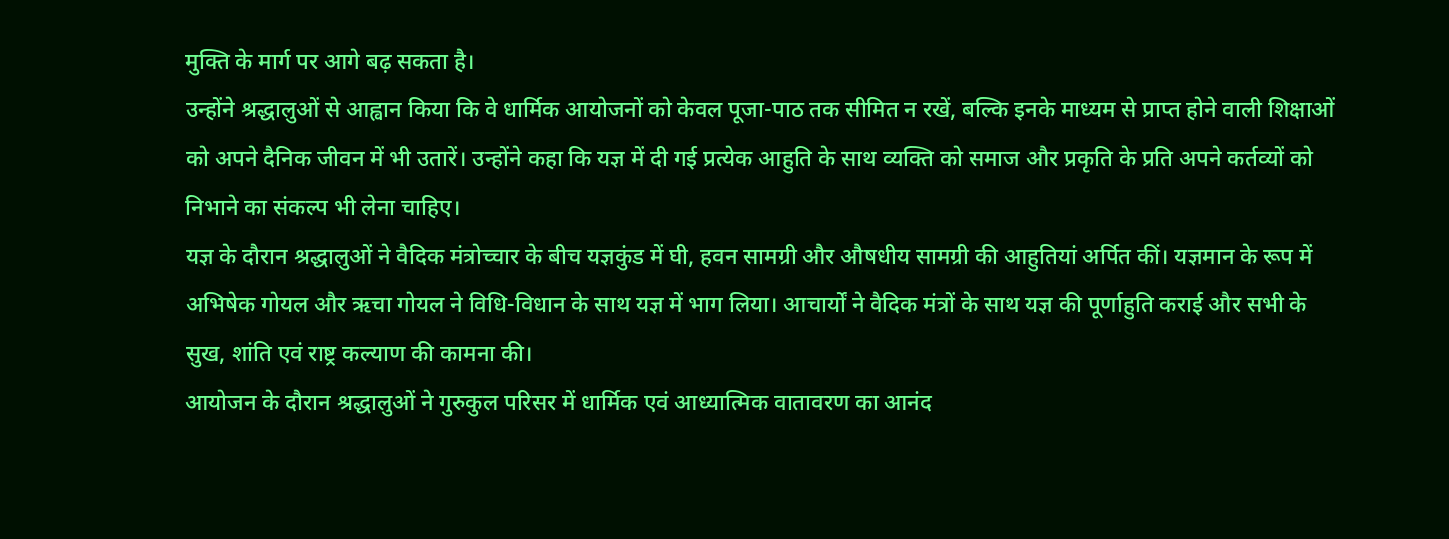मुक्ति के मार्ग पर आगे बढ़ सकता है।
उन्होंने श्रद्धालुओं से आह्वान किया कि वे धार्मिक आयोजनों को केवल पूजा-पाठ तक सीमित न रखें, बल्कि इनके माध्यम से प्राप्त होने वाली शिक्षाओं को अपने दैनिक जीवन में भी उतारें। उन्होंने कहा कि यज्ञ में दी गई प्रत्येक आहुति के साथ व्यक्ति को समाज और प्रकृति के प्रति अपने कर्तव्यों को निभाने का संकल्प भी लेना चाहिए।
यज्ञ के दौरान श्रद्धालुओं ने वैदिक मंत्रोच्चार के बीच यज्ञकुंड में घी, हवन सामग्री और औषधीय सामग्री की आहुतियां अर्पित कीं। यज्ञमान के रूप में अभिषेक गोयल और ऋचा गोयल ने विधि-विधान के साथ यज्ञ में भाग लिया। आचार्यों ने वैदिक मंत्रों के साथ यज्ञ की पूर्णाहुति कराई और सभी के सुख, शांति एवं राष्ट्र कल्याण की कामना की।
आयोजन के दौरान श्रद्धालुओं ने गुरुकुल परिसर में धार्मिक एवं आध्यात्मिक वातावरण का आनंद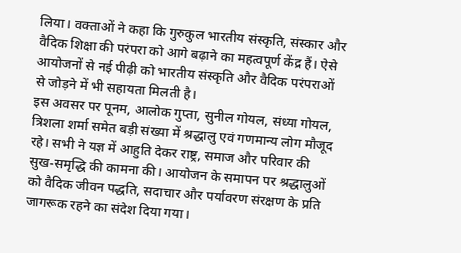लिया। वक्ताओं ने कहा कि गुरुकुल भारतीय संस्कृति, संस्कार और वैदिक शिक्षा की परंपरा को आगे बढ़ाने का महत्वपूर्ण केंद्र हैं। ऐसे आयोजनों से नई पीढ़ी को भारतीय संस्कृति और वैदिक परंपराओं से जोड़ने में भी सहायता मिलती है।
इस अवसर पर पूनम, आलोक गुप्ता, सुनील गोयल, संध्या गोयल, त्रिशला शर्मा समेत बड़ी संख्या में श्रद्धालु एवं गणमान्य लोग मौजूद रहे। सभी ने यज्ञ में आहुति देकर राष्ट्र, समाज और परिवार की सुख-समृद्धि की कामना की। आयोजन के समापन पर श्रद्धालुओं को वैदिक जीवन पद्धति, सदाचार और पर्यावरण संरक्षण के प्रति जागरूक रहने का संदेश दिया गया।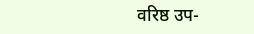वरिष्ठ उप-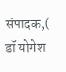संपादक,( डॉ योगेश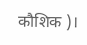कौशिक )।